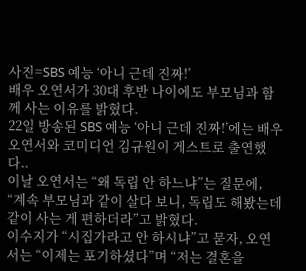사진=SBS 예능 ‘아니 근데 진짜!’
배우 오연서가 30대 후반 나이에도 부모님과 함께 사는 이유를 밝혔다.
22일 방송된 SBS 예능 ‘아니 근데 진짜!’에는 배우 오연서와 코미디언 김규원이 게스트로 출연했다..
이날 오연서는 “왜 독립 안 하느냐”는 질문에, “계속 부모님과 같이 살다 보니, 독립도 해봤는데 같이 사는 게 편하더라”고 밝혔다.
이수지가 “시집가라고 안 하시냐”고 묻자, 오연서는 “이제는 포기하셨다”며 “저는 결혼을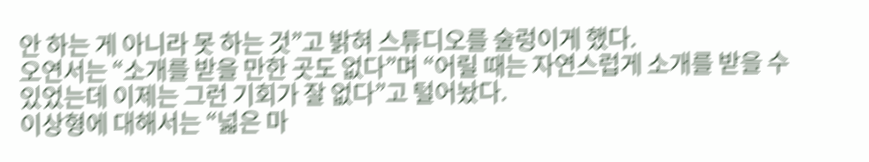안 하는 게 아니라 못 하는 것”고 밝혀 스튜디오를 술렁이게 했다.
오연서는 “소개를 받을 만한 곳도 없다”며 “어릴 때는 자연스럽게 소개를 받을 수 있었는데 이제는 그런 기회가 잘 없다”고 털어놨다.
이상형에 대해서는 “넓은 마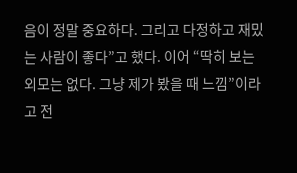음이 정말 중요하다. 그리고 다정하고 재밌는 사람이 좋다”고 했다. 이어 “딱히 보는 외모는 없다. 그냥 제가 봤을 때 느낌”이라고 전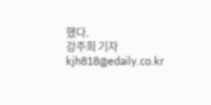했다.
강주희 기자 kjh818@edaily.co.kr